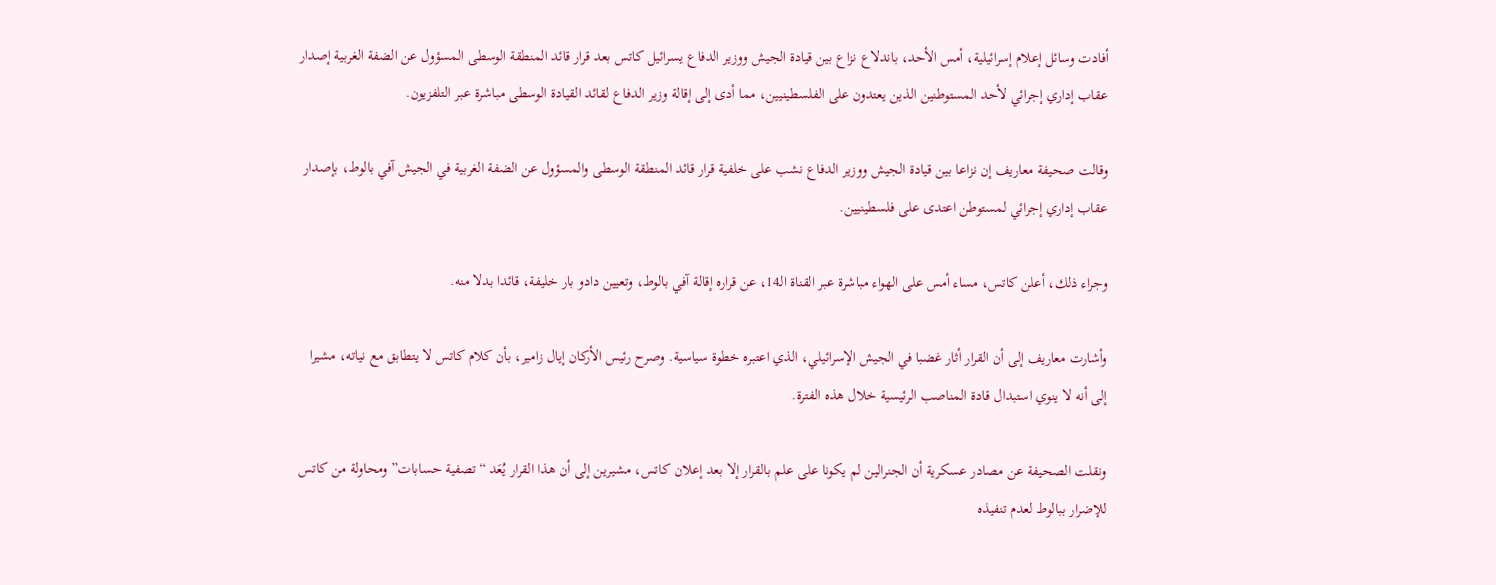أفادت وسائل إعلام إسرائيلية، أمس الأحد، باندلاع نزاع بين قيادة الجيش ووزير الدفاع يسرائيل كاتس بعد قرار قائد المنطقة الوسطى المسؤول عن الضفة الغربية إصدار عقاب إداري إجرائي لأحد المستوطنين الذين يعتدون على الفلسطينيين، مما أدى إلى إقالة وزير الدفاع لقائد القيادة الوسطى مباشرة عبر التلفزيون.

وقالت صحيفة معاريف إن نزاعا بين قيادة الجيش ووزير الدفاع نشب على خلفية قرار قائد المنطقة الوسطى والمسؤول عن الضفة الغربية في الجيش آفي بالوط، بإصدار عقاب إداري إجرائي لمستوطن اعتدى على فلسطينيين.

وجراء ذلك، أعلن كاتس، مساء أمس على الهواء مباشرة عبر القناة الـ14، عن قراره إقالة آفي بالوط، وتعيين دادو بار خليفة، قائدا بدلا منه.

وأشارت معاريف إلى أن القرار أثار غضبا في الجيش الإسرائيلي، الذي اعتبره خطوة سياسية. وصرح رئيس الأركان إيال زامير، بأن كلام كاتس لا يتطابق مع نياته، مشيرا إلى أنه لا ينوي استبدال قادة المناصب الرئيسية خلال هذه الفترة.

ونقلت الصحيفة عن مصادر عسكرية أن الجنرالين لم يكونا على علم بالقرار إلا بعد إعلان كاتس، مشيرين إلى أن هذا القرار يُعَد “تصفية حسابات” ومحاولة من كاتس للإضرار ببالوط لعدم تنفيذه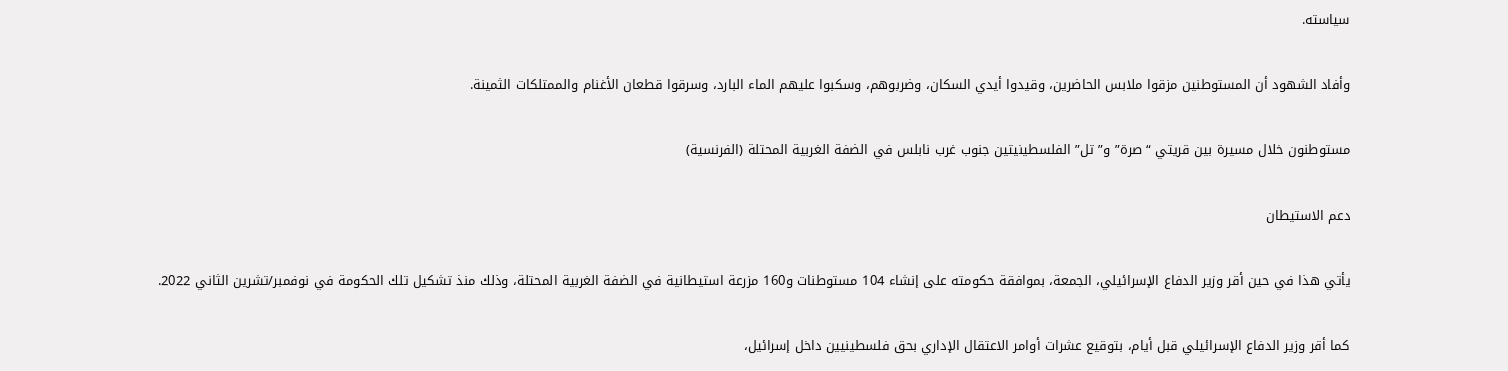سياسته.

وأفاد الشهود أن المستوطنين مزقوا ملابس الحاضرين، وقيدوا أيدي السكان، وضربوهم، وسكبوا عليهم الماء البارد، وسرقوا قطعان الأغنام والممتلكات الثمينة.

مستوطنون خلال مسيرة بين قريتي “صرة” و”تل” الفلسطينيتين جنوب غرب نابلس في الضفة الغربية المحتلة (الفرنسية)

دعم الاستيطان

يأتي هذا في حين أقر وزير الدفاع الإسرائيلي، الجمعة، بموافقة حكومته على إنشاء 104 مستوطنات و160 مزرعة استيطانية في الضفة الغربية المحتلة، وذلك منذ تشكيل تلك الحكومة في نوفمبر/تشرين الثاني 2022.

كما أقر وزير الدفاع الإسرائيلي قبل أيام، بتوقيع عشرات أوامر الاعتقال الإداري بحق فلسطينيين داخل إسرائيل،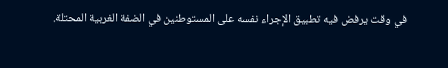في وقت يرفض فيه تطبيق الإجراء نفسه على المستوطنين في الضفة الغربية المحتلة.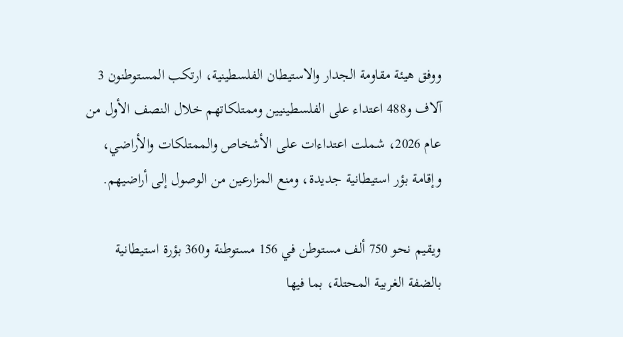ووفق هيئة مقاومة الجدار والاستيطان الفلسطينية، ارتكب المستوطنون 3 آلاف و488 اعتداء على الفلسطينيين وممتلكاتهم خلال النصف الأول من عام 2026، شملت اعتداءات على الأشخاص والممتلكات والأراضي، وإقامة بؤر استيطانية جديدة، ومنع المزارعين من الوصول إلى أراضيهم.

ويقيم نحو 750 ألف مستوطن في 156 مستوطنة و360 بؤرة استيطانية بالضفة الغربية المحتلة، بما فيها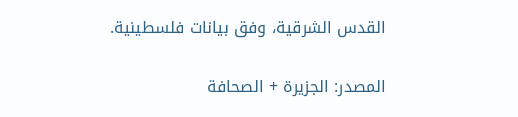القدس الشرقية، وفق بيانات فلسطينية.

المصدر: الجزيرة + الصحافة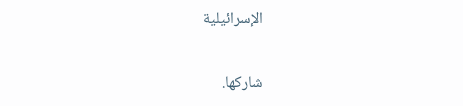الإسرائيلية

شاركها.